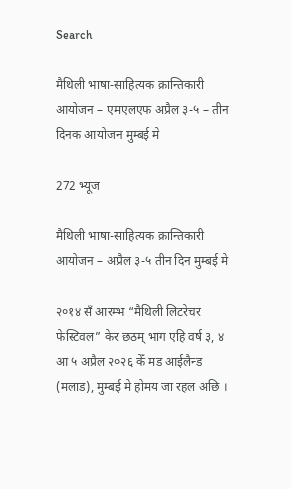Search

मैथिली भाषा-साहित्यक क्रान्तिकारी आयोजन – एमएलएफ अप्रैल ३-५ – तीन दिनक आयोजन मुम्बई मे

272 भ्यूज

मैथिली भाषा-साहित्यक क्रान्तिकारी आयोजन – अप्रैल ३-५ तीन दिन मुम्बई मे

२०१४ सँ आरम्भ “मैथिली लिटरेचर फेस्टिवल” केर छठम् भाग एहि वर्ष ३, ४ आ ५ अप्रैल २०२६ केँ मड आईलैन्ड (मलाड), मुम्बई मे होमय जा रहल अछि ।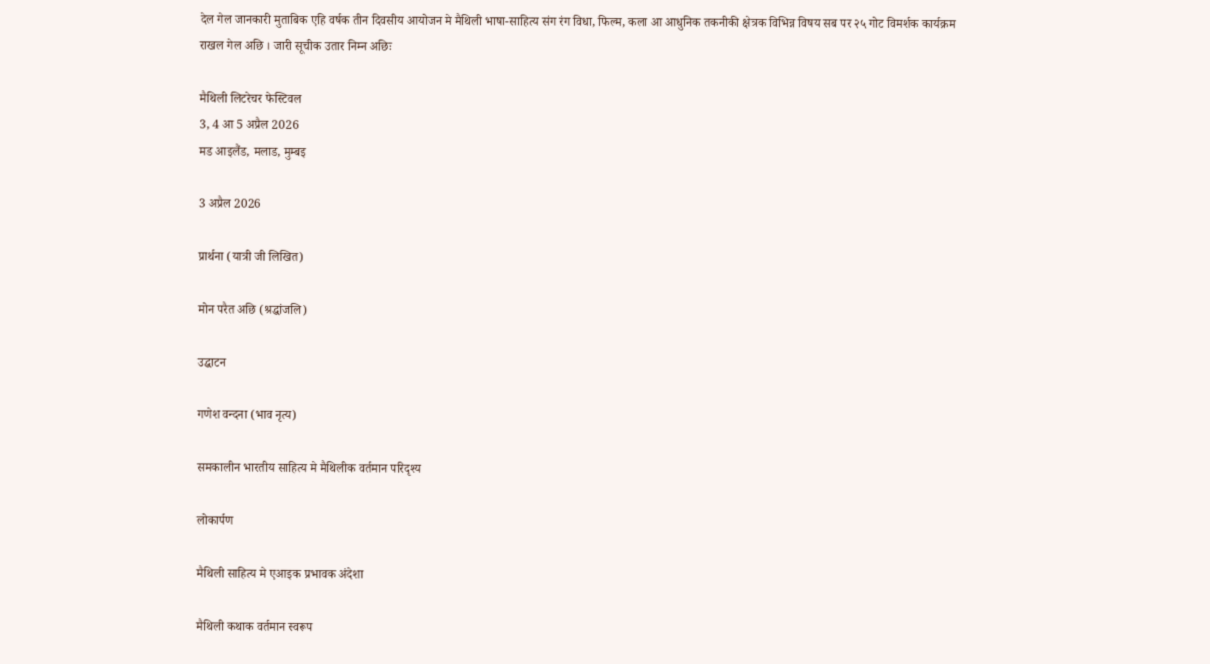देल गेल जानकारी मुताबिक एहि वर्षक तीन दिवसीय आयोजन मे मैथिली भाषा-साहित्य संग रंग विधा, फिल्म, कला आ आधुनिक तकनीकी क्षेत्रक विभिन्न विषय सब पर २५ गोट विमर्शक कार्यक्रम राखल गेल अछि । जारी सूचीक उतार निम्न अछिः

मैथिली लिटरेचर फेस्टिवल
3, 4 आ 5 अप्रैल 2026
मड आइलैंड, मलाड, मुम्बइ

3 अप्रैल 2026

प्रार्थना (यात्री जी लिखित)

मोन परैत अछि (श्रद्धांजलि)

उद्घाटन

गणेश वन्दना (भाव नृत्य)

समकालीन भारतीय साहित्य मे मैथिलीक वर्तमान परिदृश्य

लोकार्पण

मैथिली साहित्य मे एआइक प्रभावक अंदेशा

मैथिली कथाक वर्तमान स्वरूप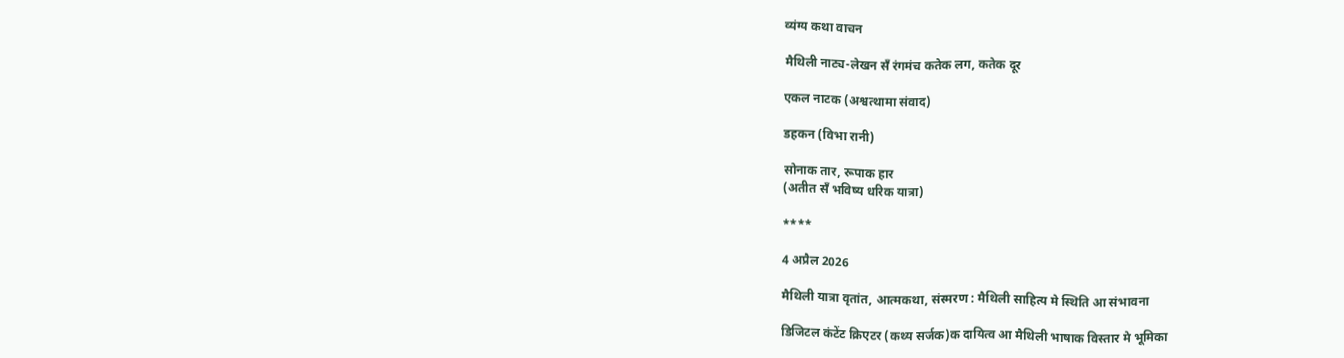व्यंग्य कथा वाचन

मैथिली नाट्य-लेखन सँ रंगमंच कतेक लग, कतेक दूर

एकल नाटक (अश्वत्थामा संवाद)

डहकन (विभा रानी)

सोनाक तार, रूपाक हार
(अतीत सँ भविष्य धरिक यात्रा)

****

4 अप्रैल 2026

मैथिली यात्रा वृतांत, आत्मकथा, संस्मरण : मैथिली साहित्य मे स्थिति आ संभावना

डिजिटल कंटेंट क्रिएटर (कथ्य सर्जक)क दायित्व आ मैथिली भाषाक विस्तार मे भूमिका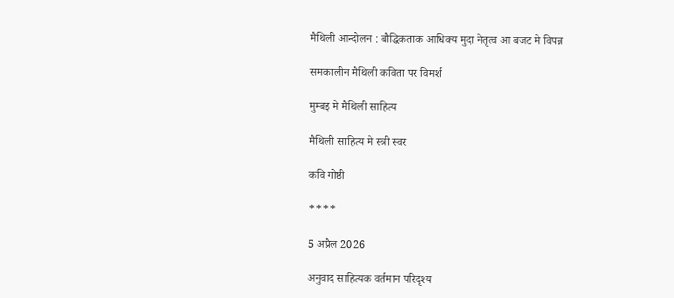मैथिली आन्दोलन : बौद्धिकताक आधिक्य मुदा नेतृत्व आ बजट मे विपन्न

समकालीन मैथिली कविता पर विमर्श

मुम्बइ मे मैथिली साहित्य

मैथिली साहित्य मे स्त्री स्वर

कवि गोष्ठी

****

5 अप्रैल 2026

अनुवाद साहित्यक वर्तमान परिदृश्य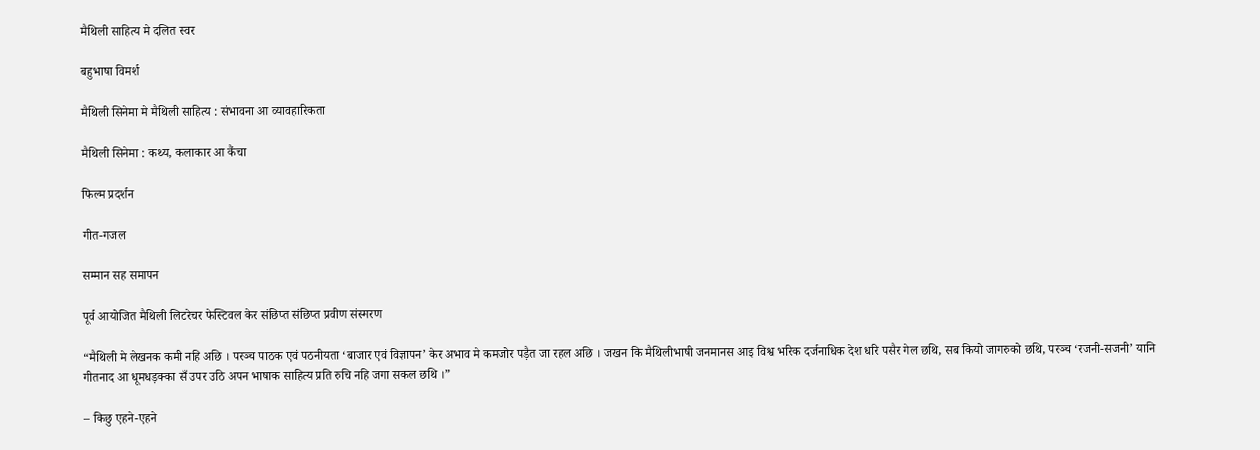मैथिली साहित्य मे दलित स्वर

बहुभाषा विमर्श

मैथिली सिनेमा मे मैथिली साहित्य : संभावना आ व्यावहारिकता

मैथिली सिनेमा : कथ्य, कलाकार आ कैंचा

फिल्म प्रदर्शन

गीत-गजल

सम्मान सह समापन

पूर्व आयोजित मैथिली लिटरेचर फेस्टिवल केर संछिप्त संछिप्त प्रवीण संस्मरण

“मैथिली मे लेखनक कमी नहि अछि । परञ्च पाठक एवं पठनीयता ‘बाजार एवं विज्ञापन’ केर अभाव मे कमजोर पड़ैत जा रहल अछि । जखन कि मैथिलीभाषी जनमानस आइ विश्व भरिक दर्जनाधिक देश धरि पसैर गेल छथि, सब कियो जागरुको छथि, परञ्च ‘रजनी-सजनी’ यानि गीतनाद आ धूमधड़क्का सँ उपर उठि अपन भाषाक साहित्य प्रति रुचि नहि जगा सकल छथि ।”

– किछु एहने-एहने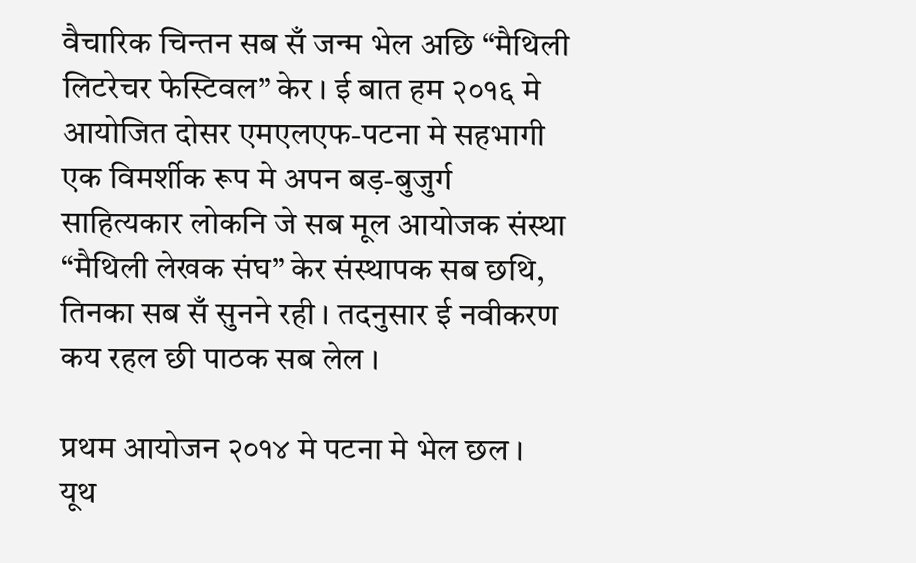वैचारिक चिन्तन सब सँ जन्म भेल अछि “मैथिली लिटरेचर फेस्टिवल” केर । ई बात हम २०१६ मे आयोजित दोसर एमएलएफ-पटना मे सहभागी एक विमर्शीक रूप मे अपन बड़-बुजुर्ग साहित्यकार लोकनि जे सब मूल आयोजक संस्था “मैथिली लेखक संघ” केर संस्थापक सब छथि, तिनका सब सँ सुनने रही । तदनुसार ई नवीकरण कय रहल छी पाठक सब लेल ।

प्रथम आयोजन २०१४ मे पटना मे भेल छल । यूथ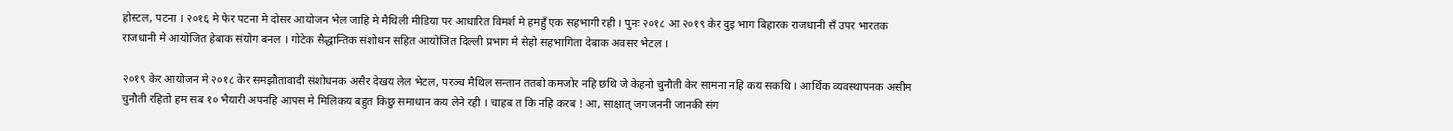होस्टल, पटना । २०१६ मे फेर पटना मे दोसर आयोजन भेल जाहि मे मैथिली मीडिया पर आधारित विमर्श मे हमहुँ एक सहभागी रही । पुनः २०१८ आ २०१९ केर दुइ भाग बिहारक राजधानी सँ उपर भारतक राजधानी मे आयोजित हेबाक संयोग बनल । गोटेक सैद्धान्तिक संशोधन सहित आयोजित दिल्ली प्रभाग मे सेहो सहभागिता देबाक अवसर भेटल ।

२०१९ केर आयोजन मे २०१८ केर समझौतावादी संशोधनक असैर देखय लेल भेटल, परञ्च मैथिल सन्तान ततबो कमजोर नहि छथि जे केहनो चुनौती केर सामना नहि कय सकथि । आर्थिक व्यवस्थापनक असीम चुनौती रहितो हम सब १० भैयारी अपनहि आपस मे मिलिकय बहुत किछु समाधान कय लेने रही । चाहब त कि नहि करब ! आ, साक्षात् जगजननी जानकी संग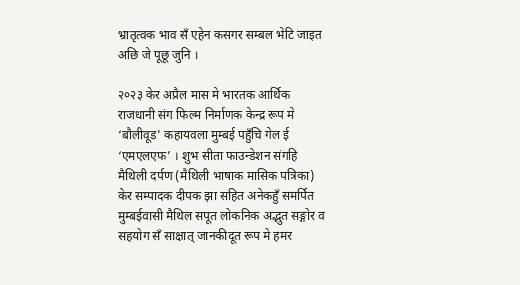भ्रातृत्वक भाव सँ एहेन कसगर सम्बल भेटि जाइत अछि जे पूछू जुनि ।

२०२३ केर अप्रैल मास मे भारतक आर्थिक राजधानी संग फिल्म निर्माणक केन्द्र रूप मे ‘बौलीवूड’ कहायवला मुम्बई पहुँचि गेल ई ‘एमएलएफ’ । शुभ सीता फाउन्डेशन संगहि मैथिली दर्पण (मैथिली भाषाक मासिक पत्रिका) केर सम्पादक दीपक झा सहित अनेकहुँ समर्पित मुम्बईवासी मैथिल सपूत लोकनिक अद्भुत सङ्गोर व सहयोग सँ साक्षात् जानकीदूत रूप मे हमर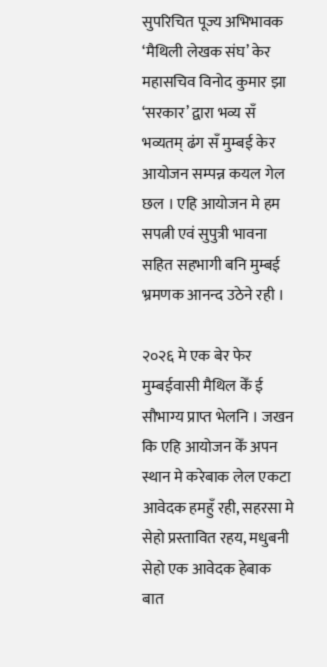सुपरिचित पूज्य अभिभावक ‘मैथिली लेखक संघ’ केर महासचिव विनोद कुमार झा ‘सरकार’ द्वारा भव्य सँ भव्यतम् ढंग सँ मुम्बई केर आयोजन सम्पन्न कयल गेल छल । एहि आयोजन मे हम सपत्नी एवं सुपुत्री भावना सहित सहभागी बनि मुम्बई भ्रमणक आनन्द उठेने रही ।

२०२६ मे एक बेर फेर मुम्बईवासी मैथिल केँ ई सौभाग्य प्राप्त भेलनि । जखन कि एहि आयोजन केँ अपन स्थान मे करेबाक लेल एकटा आवेदक हमहुँ रही, सहरसा मे सेहो प्रस्तावित रहय, मधुबनी सेहो एक आवेदक हेबाक बात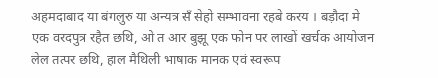अहमदाबाद या बंगलुरु या अन्यत्र सँ सेहो सम्भावना रहबे करय । बड़ौदा मे एक वरदपुत्र रहैत छथि, ओ त आर बुझू एक फोन पर लाखों खर्चक आयोजन लेल तत्पर छथि, हाल मैथिली भाषाक मानक एवं स्वरूप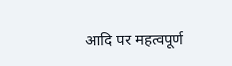आदि पर महत्वपूर्ण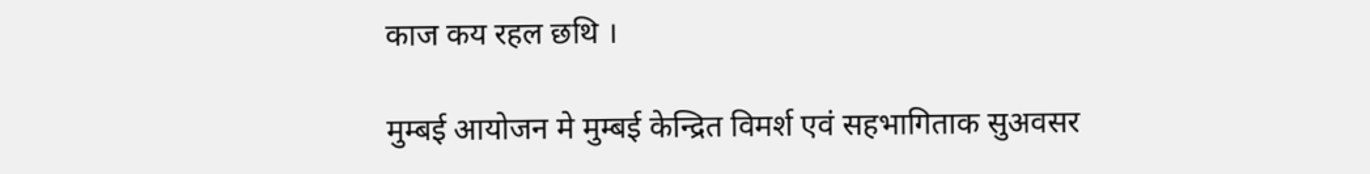काज कय रहल छथि ।

मुम्बई आयोजन मे मुम्बई केन्द्रित विमर्श एवं सहभागिताक सुअवसर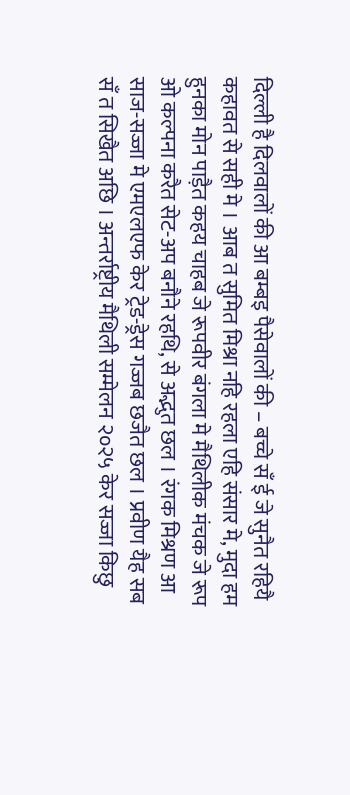दिल्ली है दिलवालों की आ बम्बइ पैसेवालों की – बच्चे सँ ई जे सुनैत रहियै कहावत से सही मे । आब त सुमित मिश्रा नहि रहला एहि संसार मे, मुदा हम हुनका मोन पाड़ैत कहय चाहब जे रूपवीर बंगला मे मैथिलीक मंचक जे रूप ओ कल्पना करैत सेट-अप बनौने रहथि, से अद्भुत छल । रंगक मिश्रण आ साज-सज्जा मे एमएलएफ केर ट्रेड-ड्रेस गज्जब छजैत छल । प्रवीण यैह सब सँ त सिखैत अछि । अन्तर्राष्ट्रीय मैथिली सम्मेलन २०२५ केर सज्जा किछु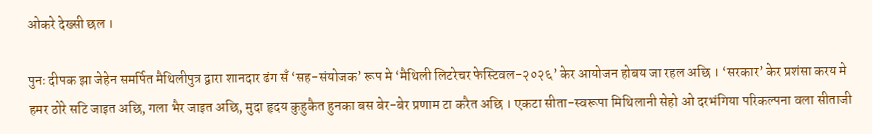ओकरे देख्सी छल ।

पुनः दीपक झा जेहेन समर्पित मैथिलीपुत्र द्वारा शानदार ढंग सँ ‘सह-संयोजक’ रूप मे ‘मैथिली लिटरेचर फेस्टिवल-२०२६’ केर आयोजन होबय जा रहल अछि । ‘सरकार’ केर प्रशंसा करय मे हमर ठोरे सटि जाइत अछि, गला भैर जाइत अछि, मुदा हृदय कुहुकैत हुनका बस बेर-बेर प्रणाम टा करैत अछि । एकटा सीता-स्वरूपा मिथिलानी सेहो ओ दरभंगिया परिकल्पना वला सीताजी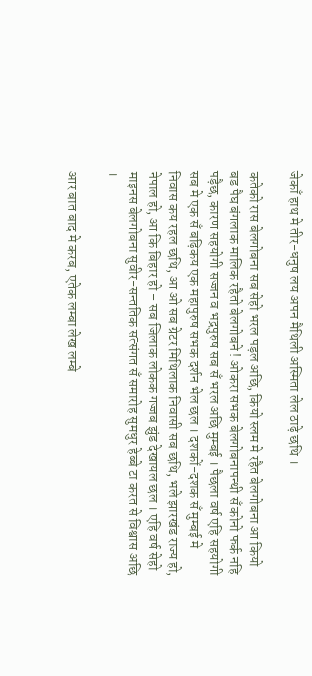जेकाँ हाथ मे तीर-धनुष लय अपन मैथिली अस्मिता लेल ठाढ़े छथि ।

कतेको रास बेलगोबना सब सेहो भरल पड़ल अछि, कियो स्लम मे रहैत बेलगोबना आ कियो बड पैघ बंगलाक मालिक रहैतो बेलगोबने ! ओकरा सभक बेलगोबनापन्थी सँ कोनो फर्क नहि पड़ैछ, कारण सहयोगी सज्जन व भद्रपुरुष सब सँ भरल अछि मुम्बई । पैछला वर्ष एहि सहयोगी सब मे एक सँ बढ़िकय एक महापुरुष सभक दर्शन भेल छल । दशकों-दशक सँ मुम्बई मे निवास कय रहल छथि, आ ओ सब ग्रेटर मिथिलाक निवासी सब छथि, भले झारखंड राज्य हो, नेपाल हो, आ कि बिहार हो – सब जिलाक लोकक गज्जब झुंड देखायल छल । एहि वर्ष सेहो माइनस बेलगोबना सुवीर-सन्ततिक सत्संगत सँ समारोह सुमधुर हेब्बे टा करत से विश्वास अछि ।

आर बात बाद मे करब, एतेक लम्बा लेख लम्बे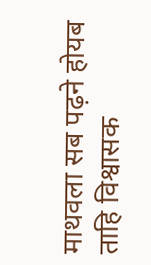माथवला सब पढ़ने होयब ताहि विश्वासक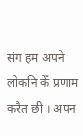संग हम अपने लोकनि केँ प्रणाम करैत छी । अपन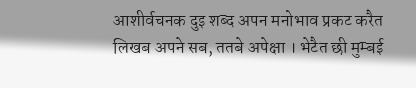आशीर्वचनक दुइ शब्द अपन मनोभाव प्रकट करैत लिखब अपने सब, ततबे अपेक्षा । भेटैत छी मुम्बई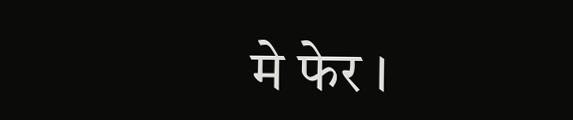मे फेर ।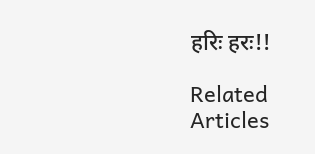हरिः हरः!!

Related Articles